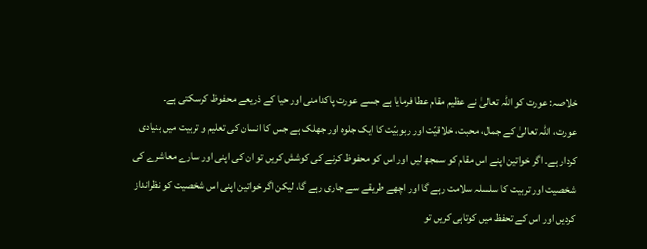خلاصہ: عورت کو اللہ تعالیٰ نے عظیم مقام عطا فرمایا ہے جسے عورت پاکدامنی اور حیا کے ذریعے محفوظ کرسکتی ہے۔
عورت، اللہ تعالیٰ کے جمال، محبت، خلاقیّت اور ربوبیّت کا ایک جلوہ اور جھلک ہے جس کا انسان کی تعلیم و تربیت میں بنیادی کردار ہے۔ اگر خواتین اپنے اس مقام کو سمجھ لیں اور اس کو محفوظ کرنے کی کوشش کریں تو ان کی اپنی اور سارے معاشرے کی شخصیت اور تربیت کا سلسلہ سلامت رہے گا اور اچھے طریقے سے جاری رہے گا، لیکن اگر خواتین اپنی اس شخصیت کو نظرانداز کردیں اور اس کے تحفظ میں کوتاہی کریں تو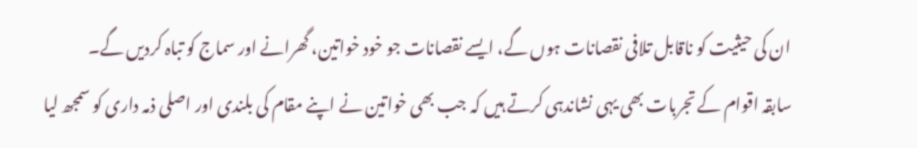ان کی حیثیت کو ناقابل تلافی نقصانات ہوں گے، ایسے نقصانات جو خود خواتین، گھرانے اور سماج کو تباہ کردیں گے۔
سابقہ اقوام کے تجربات بھی یہی نشاندہی کرتے ہیں کہ جب بھی خواتین نے اپنے مقام کی بلندی اور اصلی ذمہ داری کو سمجھ لیا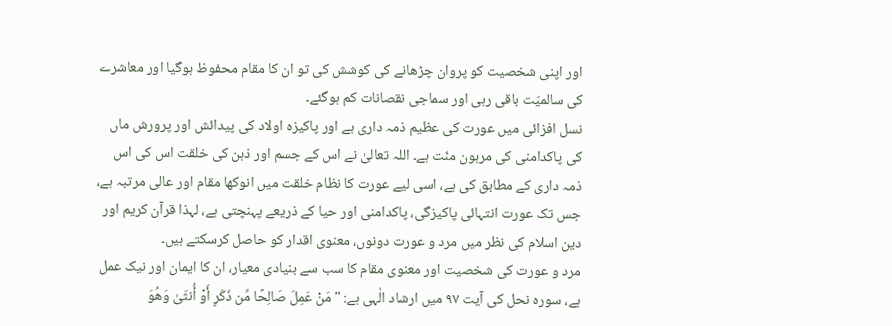اور اپنی شخصیت کو پروان چڑھانے کی کوشش کی تو ان کا مقام محفوظ ہوگیا اور معاشرے کی سالمیّت باقی رہی اور سماجی نقصانات کم ہوگئے۔
نسل افزائی میں عورت کی عظیم ذمہ داری ہے اور پاکیزہ اولاد کی پیدائش اور پرورش ماں کی پاکدامنی کی مرہون منّت ہے۔ اللہ تعالیٰ نے اس کے جسم اور ذہن کی خلقت اس کی اس ذمہ داری کے مطابق کی ہے، اسی لیے عورت کا نظام خلقت میں انوکھا مقام اور عالی مرتبہ ہے، جس تک عورت انتہائی پاکیزگی، پاکدامنی اور حیا کے ذریعے پہنچتی ہے، لہذا قرآن کریم اور دین اسلام کی نظر میں مرد و عورت دونوں، معنوی اقدار کو حاصل کرسکتے ہیں۔
مرد و عورت کی شخصیت اور معنوی مقام کا سب سے بنیادی معیار، ان کا ایمان اور نیک عمل ہے، سورہ نحل کی آیت ۹۷ میں ارشاد الٰہی ہے: "مَنْ عَمِلَ صَالِحًا مِّن ذَكَرٍ أَوْ أُنثَىٰ وَهُوَ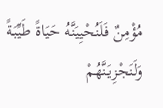مُؤْمِنٌ فَلَنُحْيِيَنَّهُ حَيَاةً طَيِّبَةً وَلَنَجْزِيَنَّهُمْ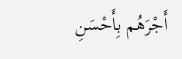أَجْرَهُم بِأَحْسَنِ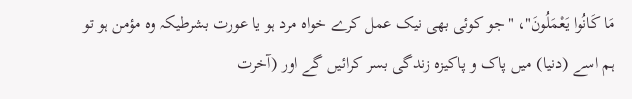مَا كَانُوا يَعْمَلُونَ"، "جو کوئی بھی نیک عمل کرے خواہ مرد ہو یا عورت بشرطیکہ وہ مؤمن ہو تو ہم اسے (دنیا) میں پاک و پاکیزہ زندگی بسر کرائیں گے اور (آخرت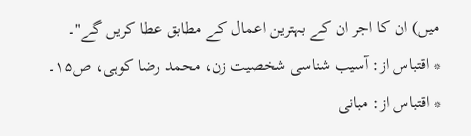میں) ان کا اجر ان کے بہترین اعمال کے مطابق عطا کریں گے"۔
* اقتباس از: آسیب شناسی شخصیت زن، محمد رضا کوہی، ص۱۵۔
* اقتباس از: مبانی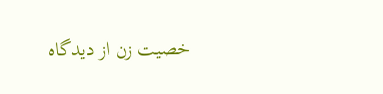خصیت زن از دیدگاہ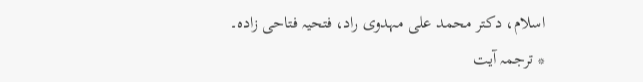اسلام، دکتر محمد علی مہدوی راد، فتحیہ فتاحی زادہ۔
* ترجمہ آیت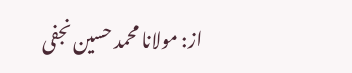از: مولانا محمد حسین نجفی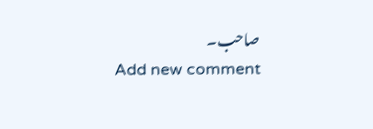صاحب۔
Add new comment